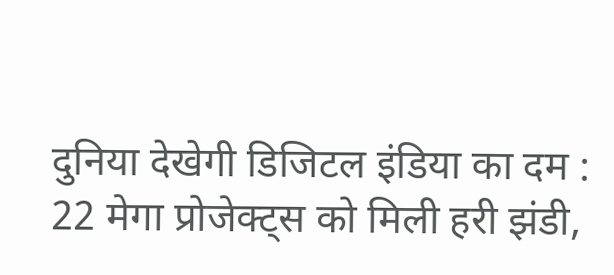दुनिया देखेगी डिजिटल इंडिया का दम : 22 मेगा प्रोजेक्ट्स को मिली हरी झंडी,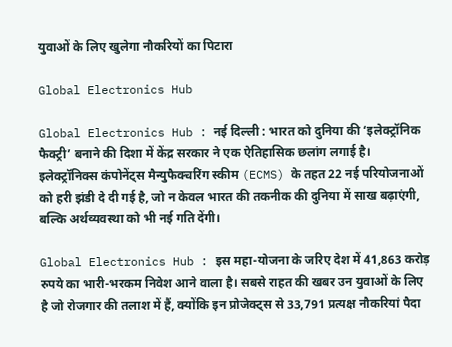युवाओं के लिए खुलेगा नौकरियों का पिटारा

Global Electronics Hub

Global Electronics Hub : नई दिल्ली : भारत को दुनिया की ‘इलेक्ट्रॉनिक फैक्ट्री’ बनाने की दिशा में केंद्र सरकार ने एक ऐतिहासिक छलांग लगाई है। इलेक्ट्रॉनिक्स कंपोनेंट्स मैन्युफैक्चरिंग स्कीम (ECMS) के तहत 22 नई परियोजनाओं को हरी झंडी दे दी गई है, जो न केवल भारत की तकनीक की दुनिया में साख बढ़ाएंगी, बल्कि अर्थव्यवस्था को भी नई गति देंगी।

Global Electronics Hub : इस महा-योजना के जरिए देश में 41,863 करोड़ रुपये का भारी-भरकम निवेश आने वाला है। सबसे राहत की खबर उन युवाओं के लिए है जो रोजगार की तलाश में हैं, क्योंकि इन प्रोजेक्ट्स से 33,791 प्रत्यक्ष नौकरियां पैदा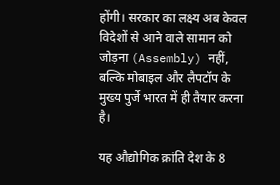होंगी। सरकार का लक्ष्य अब केवल विदेशों से आने वाले सामान को जोड़ना (Assembly) नहीं, बल्कि मोबाइल और लैपटॉप के मुख्य पुर्जे भारत में ही तैयार करना है।

यह औद्योगिक क्रांति देश के 8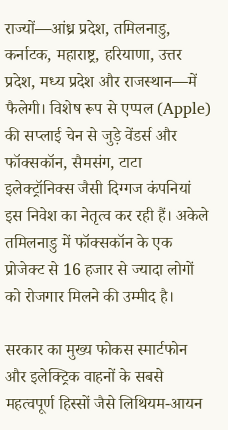राज्यों—आंध्र प्रदेश, तमिलनाडु, कर्नाटक, महाराष्ट्र, हरियाणा, उत्तर प्रदेश, मध्य प्रदेश और राजस्थान—में फैलेगी। विशेष रूप से एप्पल (Apple) की सप्लाई चेन से जुड़े वेंडर्स और फॉक्सकॉन, सैमसंग, टाटा इलेक्ट्रॉनिक्स जैसी दिग्गज कंपनियां इस निवेश का नेतृत्व कर रही हैं। अकेले तमिलनाडु में फॉक्सकॉन के एक प्रोजेक्ट से 16 हजार से ज्यादा लोगों को रोजगार मिलने की उम्मीद है।

सरकार का मुख्य फोकस स्मार्टफोन और इलेक्ट्रिक वाहनों के सबसे महत्वपूर्ण हिस्सों जैसे लिथियम-आयन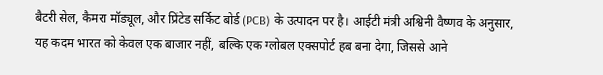बैटरी सेल, कैमरा मॉड्यूल, और प्रिंटेड सर्किट बोर्ड (PCB) के उत्पादन पर है। आईटी मंत्री अश्विनी वैष्णव के अनुसार, यह कदम भारत को केवल एक बाजार नहीं, बल्कि एक ग्लोबल एक्सपोर्ट हब बना देगा, जिससे आने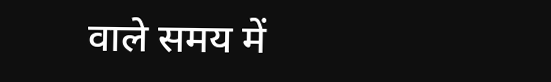वाले समय में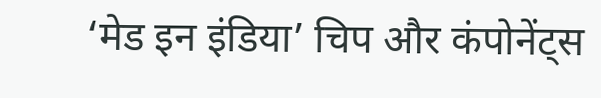‘मेड इन इंडिया’ चिप और कंपोनेंट्स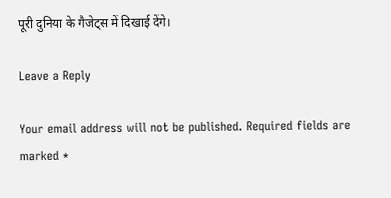पूरी दुनिया के गैजेट्स में दिखाई देंगे।

Leave a Reply

Your email address will not be published. Required fields are marked *